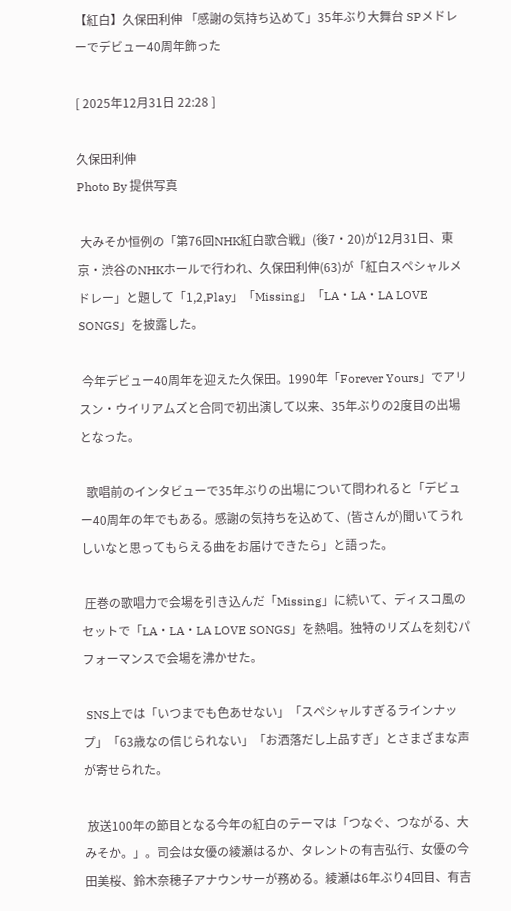【紅白】久保田利伸 「感謝の気持ち込めて」35年ぶり大舞台 SPメドレーでデビュー40周年飾った

[ 2025年12月31日 22:28 ]

久保田利伸
Photo By 提供写真

 大みそか恒例の「第76回NHK紅白歌合戦」(後7・20)が12月31日、東京・渋谷のNHKホールで行われ、久保田利伸(63)が「紅白スペシャルメドレー」と題して「1,2,Play」「Missing」「LA・LA・LA LOVE SONGS」を披露した。

 今年デビュー40周年を迎えた久保田。1990年「Forever Yours」でアリスン・ウイリアムズと合同で初出演して以来、35年ぶりの2度目の出場となった。

  歌唱前のインタビューで35年ぶりの出場について問われると「デビュー40周年の年でもある。感謝の気持ちを込めて、(皆さんが)聞いてうれしいなと思ってもらえる曲をお届けできたら」と語った。

 圧巻の歌唱力で会場を引き込んだ「Missing」に続いて、ディスコ風のセットで「LA・LA・LA LOVE SONGS」を熱唱。独特のリズムを刻むパフォーマンスで会場を沸かせた。

 SNS上では「いつまでも色あせない」「スペシャルすぎるラインナップ」「63歳なの信じられない」「お洒落だし上品すぎ」とさまざまな声が寄せられた。

 放送100年の節目となる今年の紅白のテーマは「つなぐ、つながる、大みそか。」。司会は女優の綾瀬はるか、タレントの有吉弘行、女優の今田美桜、鈴木奈穂子アナウンサーが務める。綾瀬は6年ぶり4回目、有吉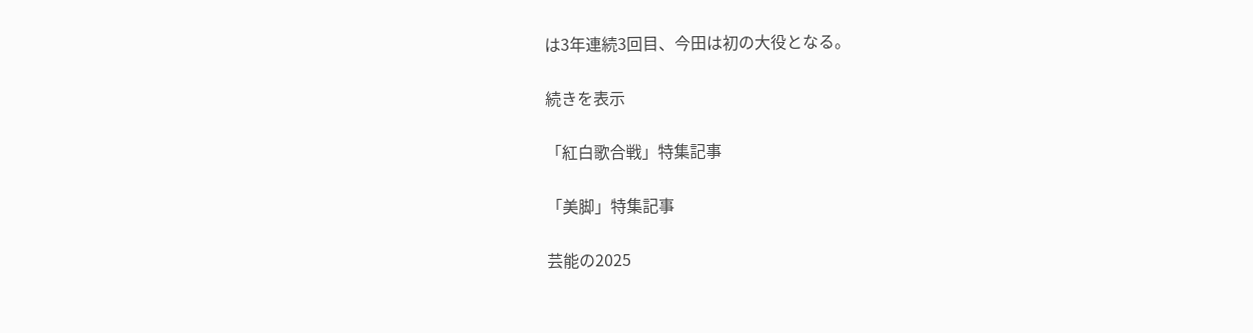は3年連続3回目、今田は初の大役となる。

続きを表示

「紅白歌合戦」特集記事

「美脚」特集記事

芸能の2025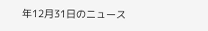年12月31日のニュース